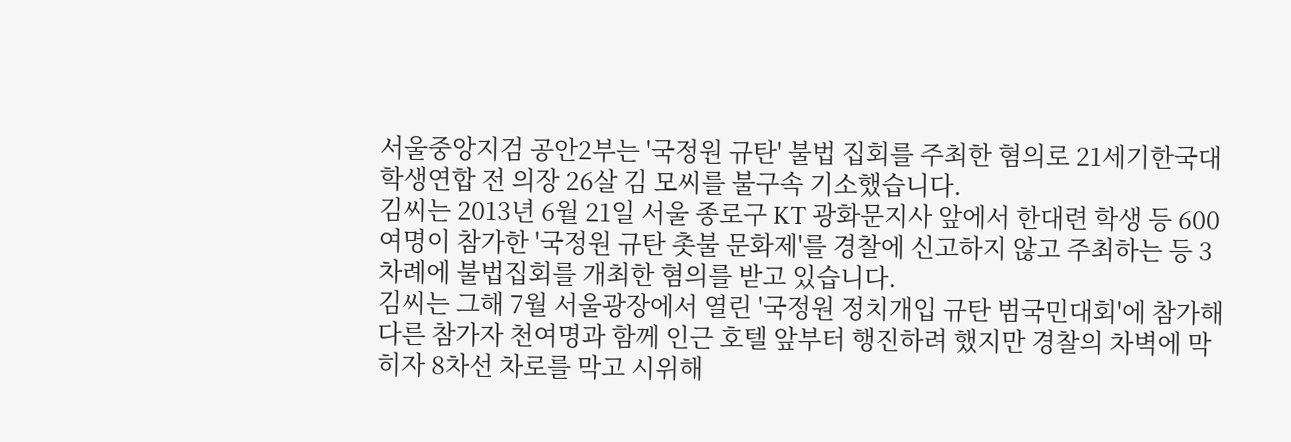서울중앙지검 공안2부는 '국정원 규탄' 불법 집회를 주최한 혐의로 21세기한국대학생연합 전 의장 26살 김 모씨를 불구속 기소했습니다.
김씨는 2013년 6월 21일 서울 종로구 KT 광화문지사 앞에서 한대련 학생 등 600여명이 참가한 '국정원 규탄 촛불 문화제'를 경찰에 신고하지 않고 주최하는 등 3차례에 불법집회를 개최한 혐의를 받고 있습니다.
김씨는 그해 7월 서울광장에서 열린 '국정원 정치개입 규탄 범국민대회'에 참가해 다른 참가자 천여명과 함께 인근 호텔 앞부터 행진하려 했지만 경찰의 차벽에 막히자 8차선 차로를 막고 시위해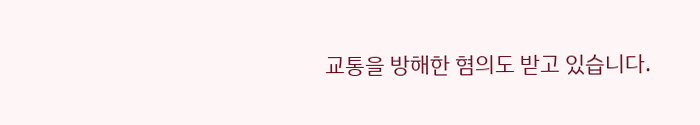교통을 방해한 혐의도 받고 있습니다.